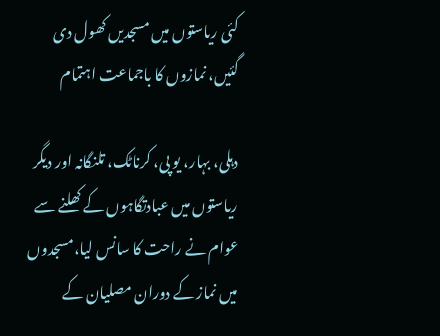کئی ریاستوں میں مسجدیں کھول دی گئیں، نمازوں کا باجماعت اہتمام

دہلی، بہار، یو پی، کرناٹک، تلنگانہ اور دیگر ریاستوں میں عبادتگاہوں کے کھلنے سے عوام نے راحت کا سانس لیا،مسجدوں میں نماز کے دوران مصلیان کے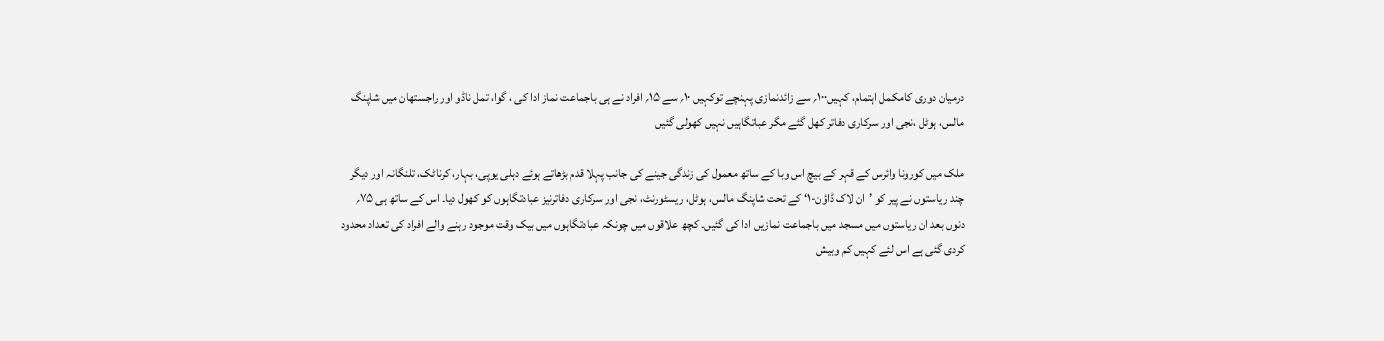درمیان دوری کامکمل اہتمام، کہیں۱۰۰؍ سے زائدنمازی پہنچے توکہیں ۱۰؍ سے ۱۵؍ افراد نے ہی باجماعت نماز ادا کی ، گوا، تمل ناڈو اور راجستھان میں شاپنگ مالس، ہوٹل ،نجی اور سرکاری دفاتر کھل گئے مگر عباتگاہیں نہیں کھولی گئیں

ملک میں کورونا وائرس کے قہر کے بیچ اس وبا کے ساتھ معمول کی زندگی جینے کی جانب پہلا قدم بڑھاتے ہوئے دہلی یوپی، بہار، کرناٹک، تلنگانہ اور دیگر چند ریاستوں نے پیر کو ’ان لاک ڈاؤن-۱‘ کے تحت شاپنگ مالس، ہوٹل، ریسٹورنٹ، نجی اور سرکاری دفاترنیز عبادتگاہوں کو کھول دیا۔ اس کے ساتھ ہی ۷۵؍ دنوں بعد ان ریاستوں میں مسجد میں باجماعت نمازیں ادا کی گئیں۔ کچھ علاقوں میں چونکہ عبادتگاہوں میں بیک وقت موجود رہنے والے افراد کی تعداد محدود کردی گئی ہے اس لئے کہیں کم وبیش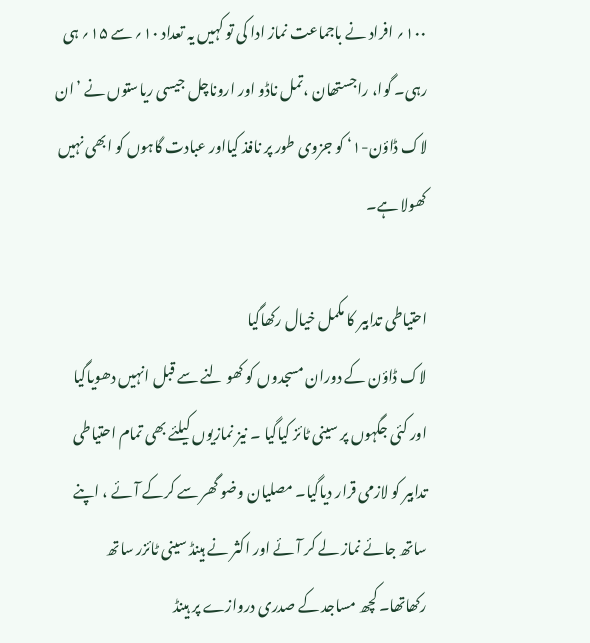۱۰۰؍ افراد نے باجماعت نماز ادا کی تو کہیں یہ تعداد ۱۰؍ سے ۱۵؍ ہی رہی۔ گوا، راجستھان ،تمل ناڈو اور اروناچل جیسی ریاستوں نے ’ان لاک ڈاؤن-۱‘ کو جزوی طور پر نافذ کیااور عبادت گاہوں کو ابھی نہیں کھولا ہے۔

احتیاطی تدابیر کا مکمل خیال رکھاگیا
لاک ڈاؤن کے دوران مسجدوں کو کھو لنے سے قبل انہیں دھویاگیا اور کئی جگہوں پر سینی ٹائز کیاگیا ۔ نیز نمازیوں کیلئے بھی تمام احتیاطی تدابیر کو لازمی قرار دیاگیا۔ مصلیان وضو گھر سے کرکے آئے ، اپنے ساتھ جائے نماز لے کر آئے اور اکثر نے ہینڈ سینی ٹائزر ساتھ رکھاتھا۔ کچھ مساجد کے صدری دروازے پر ہینڈ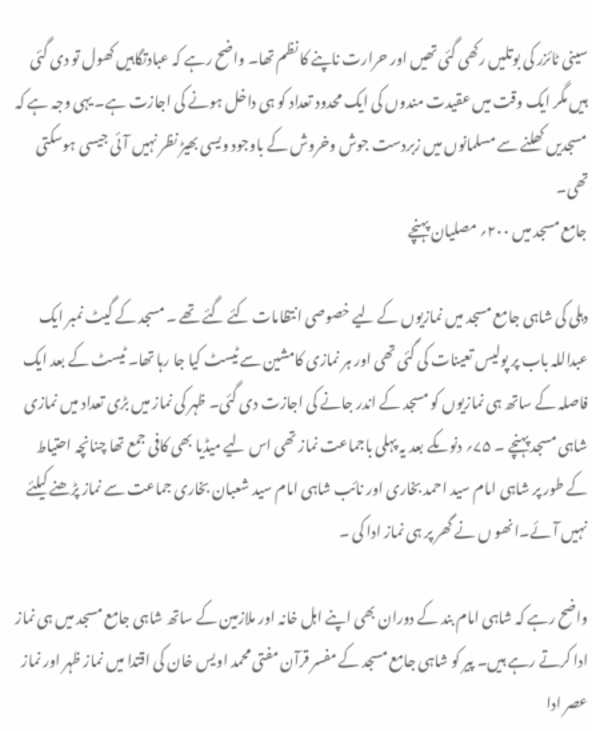سینی ٹائزر کی بوتلیں رکھی گئی تھیں اور حرارت ناپنے کا نظم تھا۔ واضح رہے کہ عبادتگاہیں کھول تو دی گئی ہیں مگر ایک وقت میں عقیدت مندوں کی ایک محدود تعداد کو ہی داخل ہونے کی اجازت ہے۔ یہی وجہ ہے کہ مسجدیں کھلنے سے مسلمانوں میں زبردست جوش وخروش کے باوجود ویسی بھیڑ نظر نہیں آئی جیسی ہوسکتی تھی۔
جامع مسجد میں ۲۰۰؍ مصلیان پہنچے

دہلی کی شاہی جامع مسجد میں نمازیوں کے لیے خصوصی انتظامات کئے گئے تھے ۔ مسجد کے گیٹ نمبر ایک عبداللہ باب پر پولیس تعینات کی گئی تھی اور ہر نمازی کامشین سے ٹیسٹ کیا جا رہا تھا۔ ٹیسٹ کے بعد ایک فاصلہ کے ساتھ ہی نمازیوں کو مسجد کے اندر جانے کی اجازت دی گئی۔ ظہر کی نماز میں بڑی تعداد میں نمازی شاہی مسجد پہنچے ۔ ۷۵؍ دنوںکے بعد یہ پہلی باجماعت نماز تھی اس لیے میڈیا بھی کافی جمع تھا چنانچہ احتیاط کے طور پر شاہی امام سید احمد بخاری اور نائب شاہی امام سید شعبان بخاری جماعت سے نماز پڑھنے کیلئے نہیں آئے۔انھو ں نے گھر پر ہی نماز ادا کی ۔

واضح رہے کہ شاہی امام بند کے دوران بھی اپنے اہل خانہ اور ملازمین کے ساتھ شاہی جامع مسجد میں ہی نماز ادا کرتے رہے ہیں۔ پیر کو شاہی جامع مسجد کے مفسر قرآن مفتی محمد اویس خان کی اقتدا میں نماز ظہر اور نماز عصر ادا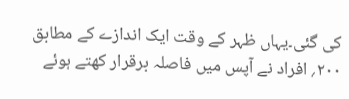کی گئی۔یہاں ظہر کے وقت ایک اندازے کے مطابق ۲۰۰؍ افراد نے آپس میں فاصلہ برقرار کھتے ہوئے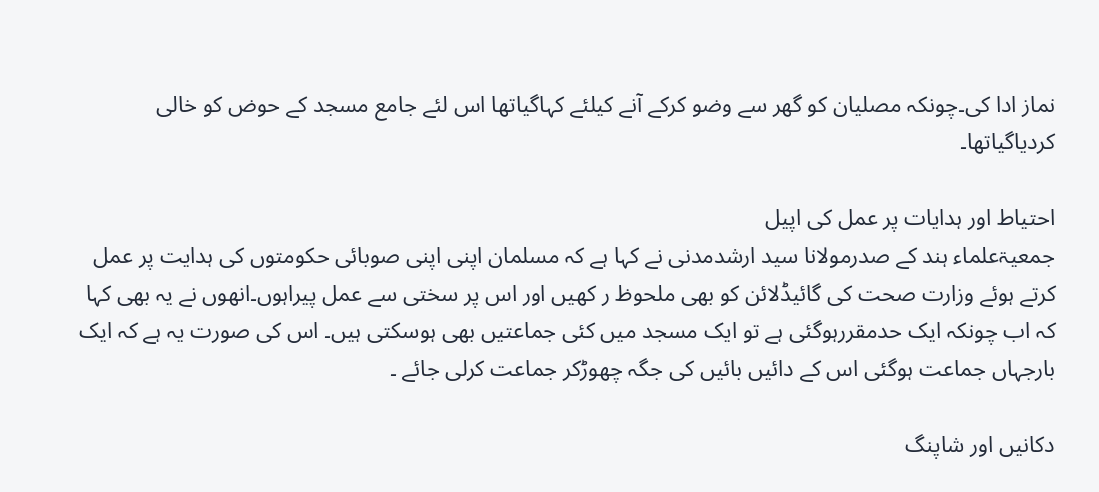نماز ادا کی۔چونکہ مصلیان کو گھر سے وضو کرکے آنے کیلئے کہاگیاتھا اس لئے جامع مسجد کے حوض کو خالی کردیاگیاتھا۔

احتیاط اور ہدایات پر عمل کی اپیل
جمعیۃعلماء ہند کے صدرمولانا سید ارشدمدنی نے کہا ہے کہ مسلمان اپنی اپنی صوبائی حکومتوں کی ہدایت پر عمل کرتے ہوئے وزارت صحت کی گائیڈلائن کو بھی ملحوظ ر کھیں اور اس پر سختی سے عمل پیراہوں۔انھوں نے یہ بھی کہا کہ اب چونکہ ایک حدمقررہوگئی ہے تو ایک مسجد میں کئی جماعتیں بھی ہوسکتی ہیں۔ اس کی صورت یہ ہے کہ ایک بارجہاں جماعت ہوگئی اس کے دائیں بائیں کی جگہ چھوڑکر جماعت کرلی جائے ۔

دکانیں اور شاپنگ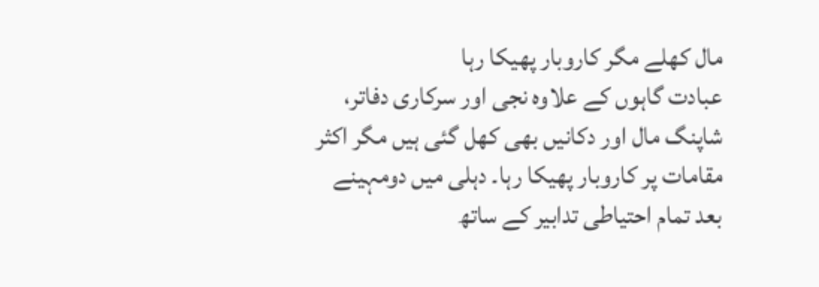مال کھلے مگر کاروبار پھیکا رہا
عبادت گاہوں کے علاوہ نجی اور سرکاری دفاتر، شاپنگ مال اور دکانیں بھی کھل گئی ہیں مگر اکثر مقامات پر کاروبار پھیکا رہا۔ دہلی میں دومہینے بعد تمام احتیاطی تدابیر کے ساتھ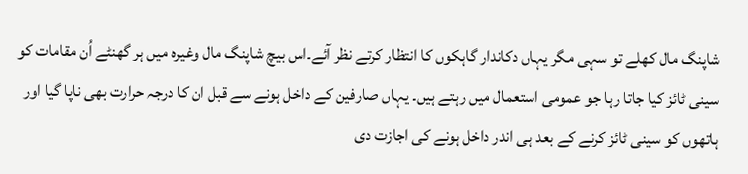شاپنگ مال کھلے تو سہی مگر یہاں دکاندار گاہکوں کا انتظار کرتے نظر آئے۔اس بیچ شاپنگ مال وغیرہ میں ہر گھنٹے اُن مقامات کو سینی ٹائز کیا جاتا رہا جو عمومی استعمال میں رہتے ہیں۔ یہاں صارفین کے داخل ہونے سے قبل ان کا درجہ حرارت بھی ناپا گیا اور ہاتھوں کو سینی ٹائز کرنے کے بعد ہی اندر داخل ہونے کی اجازت دی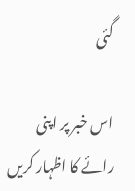گئی

اس خبر پر اپنی رائے کا اظہار کریں